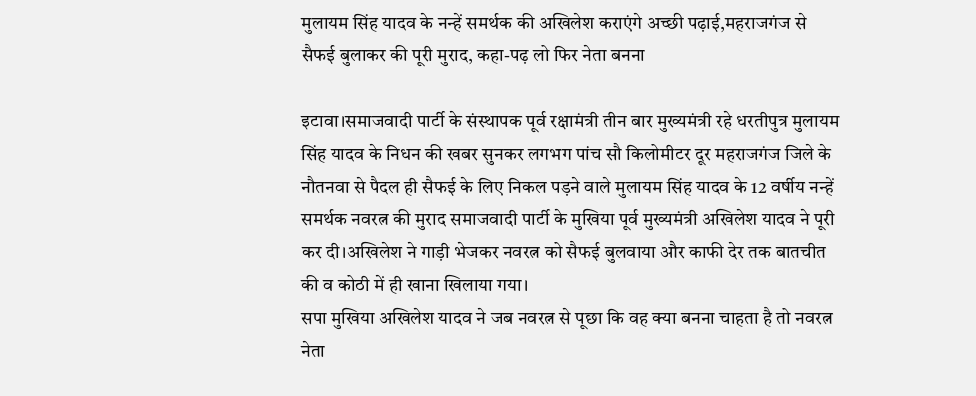मुलायम सिंह यादव के नन्हें समर्थक की अखिलेश कराएंगे अच्छी पढ़ाई,महराजगंज से सैफई बुलाकर की पूरी मुराद, कहा-पढ़ लो फिर नेता बनना

इटावा।समाजवादी पार्टी के संस्थापक पूर्व रक्षामंत्री तीन बार मुख्यमंत्री रहे धरतीपुत्र मुलायम सिंह यादव के निधन की खबर सुनकर लगभग पांच सौ किलोमीटर दूर महराजगंज जिले के नौतनवा से पैदल ही सैफई के लिए निकल पड़ने वाले मुलायम सिंह यादव के 12 वर्षीय नन्हें समर्थक नवरत्न की मुराद समाजवादी पार्टी के मुखिया पूर्व मुख्यमंत्री अखिलेश यादव ने पूरी कर दी।अखिलेश ने गाड़ी भेजकर नवरत्न को सैफई बुलवाया और काफी देर तक बातचीत की व कोठी में ही खाना खिलाया गया।
सपा मुखिया अखिलेश यादव ने जब नवरत्न से पूछा कि वह क्या बनना चाहता है तो नवरत्न नेता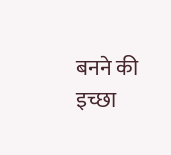बनने की इच्छा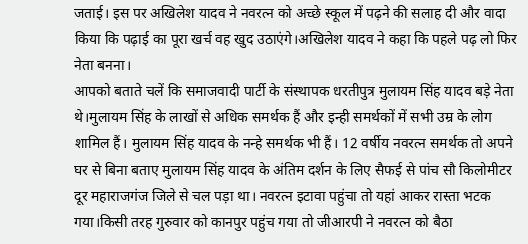जताई। इस पर अखिलेश यादव ने नवरत्न को अच्छे स्कूल में पढ़ने की सलाह दी और वादा किया कि पढ़ाई का पूरा खर्च वह खुद उठाएंगे।अखिलेश यादव ने कहा कि पहले पढ़ लो फिर नेता बनना।
आपको बताते चलें कि समाजवादी पार्टी के संस्थापक धरतीपुत्र मुलायम सिंह यादव बड़े नेता थे।मुलायम सिंह के लाखों से अधिक समर्थक हैं और इन्ही समर्थकों में सभी उम्र के लोग शामिल हैं। मुलायम सिंह यादव के नन्हे समर्थक भी हैं। 12 वर्षीय नवरत्न समर्थक तो अपने घर से बिना बताए मुलायम सिंह यादव के अंतिम दर्शन के लिए सैफई से पांच सौ किलोमीटर दूर महाराजगंज जिले से चल पड़ा था। नवरत्न इटावा पहुंचा तो यहां आकर रास्ता भटक गया।किसी तरह गुरुवार को कानपुर पहुंच गया तो जीआरपी ने नवरत्न को बैठा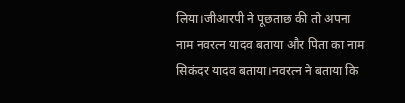लिया।जीआरपी ने पूछताछ की तो अपना नाम नवरत्न यादव बताया और पिता का नाम सिकंदर यादव बताया।नवरत्न ने बताया कि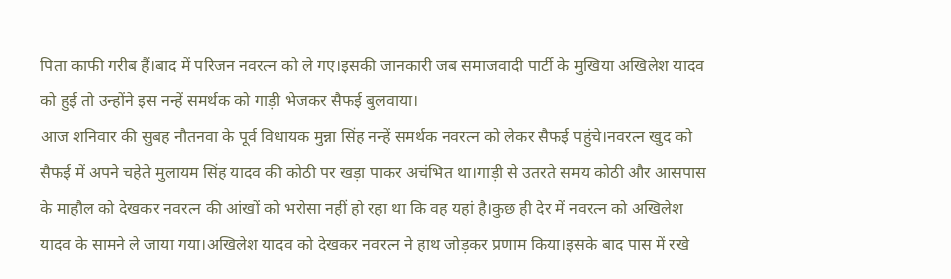पिता काफी गरीब हैं।बाद में परिजन नवरत्न को ले गए।इसकी जानकारी जब समाजवादी पार्टी के मुखिया अखिलेश यादव को हुई तो उन्होंने इस नन्हें समर्थक को गाड़ी भेजकर सैफई बुलवाया।
आज शनिवार की सुबह नौतनवा के पूर्व विधायक मुन्ना सिंह नन्हें समर्थक नवरत्न को लेकर सैफई पहुंचे।नवरत्न खुद को सैफई में अपने चहेते मुलायम सिंह यादव की कोठी पर खड़ा पाकर अचंभित था।गाड़ी से उतरते समय कोठी और आसपास के माहौल को देखकर नवरत्न की आंखों को भरोसा नहीं हो रहा था कि वह यहां है।कुछ ही देर में नवरत्न को अखिलेश यादव के सामने ले जाया गया।अखिलेश यादव को देखकर नवरत्न ने हाथ जोड़कर प्रणाम किया।इसके बाद पास में रखे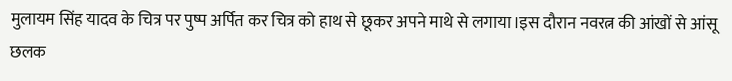मुलायम सिंह यादव के चित्र पर पुष्प अर्पित कर चित्र को हाथ से छूकर अपने माथे से लगाया।इस दौरान नवरत्न की आंखों से आंसू छलक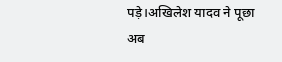पड़े।अखिलेश यादव ने पूछा अब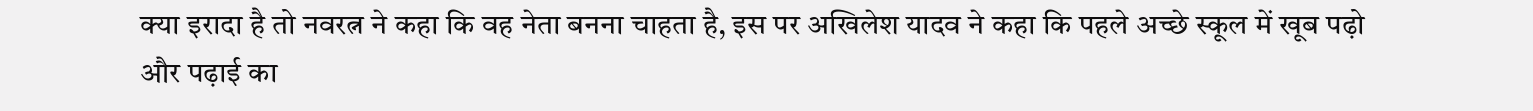क्या इरादा है तो नवरत्न ने कहा कि वह नेता बनना चाहता है, इस पर अखिलेश यादव ने कहा कि पहले अच्छे स्कूल में खूब पढ़ो और पढ़ाई का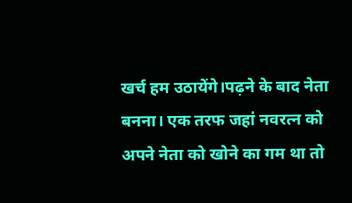खर्च हम उठायेंगे।पढ़ने के बाद नेता बनना। एक तरफ जहां नवरत्न को अपने नेता को खोने का गम था तो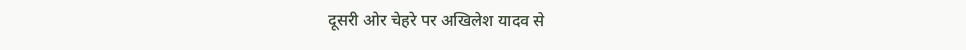दूसरी ओर चेहरे पर अखिलेश यादव से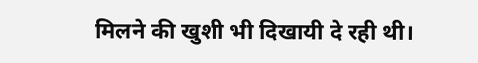मिलने की खुशी भी दिखायी दे रही थी।